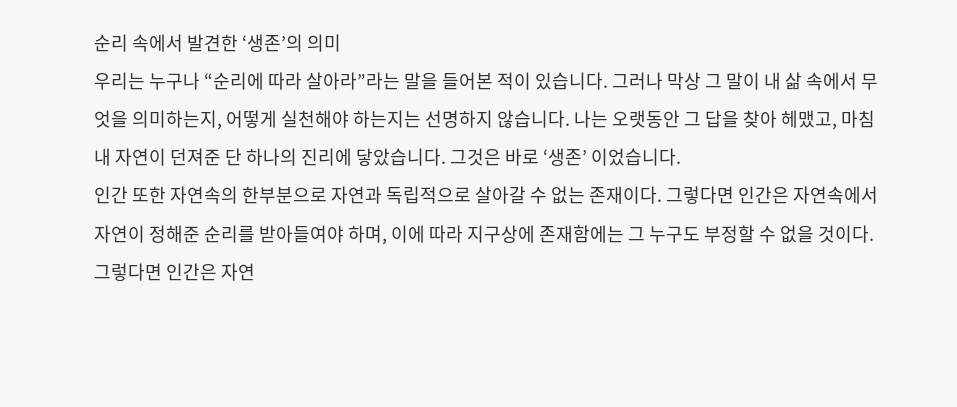순리 속에서 발견한 ‘생존’의 의미
우리는 누구나 “순리에 따라 살아라”라는 말을 들어본 적이 있습니다. 그러나 막상 그 말이 내 삶 속에서 무엇을 의미하는지, 어떻게 실천해야 하는지는 선명하지 않습니다. 나는 오랫동안 그 답을 찾아 헤맸고, 마침내 자연이 던져준 단 하나의 진리에 닿았습니다. 그것은 바로 ‘생존’ 이었습니다.
인간 또한 자연속의 한부분으로 자연과 독립적으로 살아갈 수 없는 존재이다. 그렇다면 인간은 자연속에서 자연이 정해준 순리를 받아들여야 하며, 이에 따라 지구상에 존재함에는 그 누구도 부정할 수 없을 것이다.
그렇다면 인간은 자연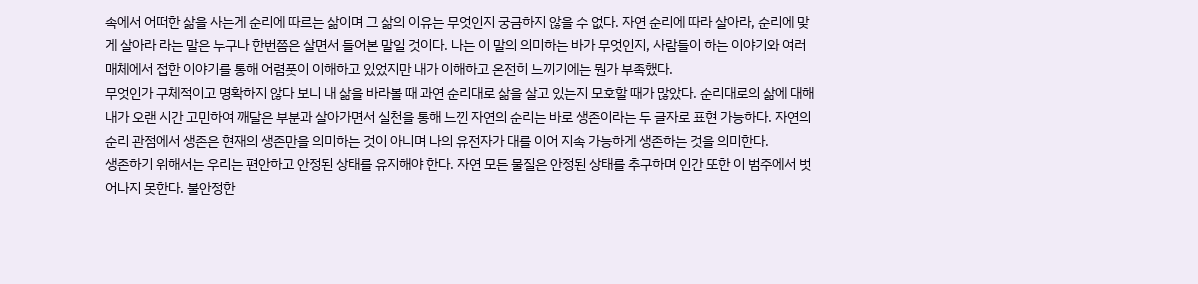속에서 어떠한 삶을 사는게 순리에 따르는 삶이며 그 삶의 이유는 무엇인지 궁금하지 않을 수 없다. 자연 순리에 따라 살아라, 순리에 맞게 살아라 라는 말은 누구나 한번쯤은 살면서 들어본 말일 것이다. 나는 이 말의 의미하는 바가 무엇인지, 사람들이 하는 이야기와 여러 매체에서 접한 이야기를 통해 어렴풋이 이해하고 있었지만 내가 이해하고 온전히 느끼기에는 뭔가 부족했다.
무엇인가 구체적이고 명확하지 않다 보니 내 삶을 바라볼 때 과연 순리대로 삶을 살고 있는지 모호할 때가 많았다. 순리대로의 삶에 대해 내가 오랜 시간 고민하여 깨달은 부분과 살아가면서 실천을 통해 느낀 자연의 순리는 바로 생존이라는 두 글자로 표현 가능하다. 자연의 순리 관점에서 생존은 현재의 생존만을 의미하는 것이 아니며 나의 유전자가 대를 이어 지속 가능하게 생존하는 것을 의미한다.
생존하기 위해서는 우리는 편안하고 안정된 상태를 유지해야 한다. 자연 모든 물질은 안정된 상태를 추구하며 인간 또한 이 범주에서 벗어나지 못한다. 불안정한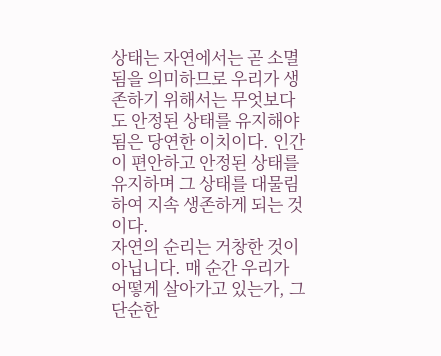상태는 자연에서는 곧 소멸됨을 의미하므로 우리가 생존하기 위해서는 무엇보다도 안정된 상태를 유지해야 됨은 당연한 이치이다. 인간이 편안하고 안정된 상태를 유지하며 그 상태를 대물림하여 지속 생존하게 되는 것이다.
자연의 순리는 거창한 것이 아닙니다. 매 순간 우리가 어떻게 살아가고 있는가, 그 단순한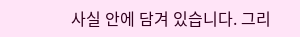사실 안에 담겨 있습니다. 그리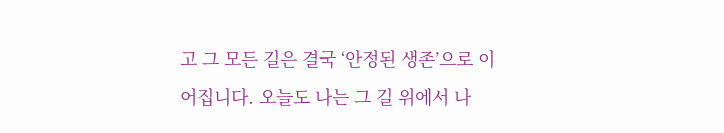고 그 모든 길은 결국 ‘안정된 생존’으로 이어집니다. 오늘도 나는 그 길 위에서 나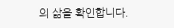의 삶을 확인합니다.